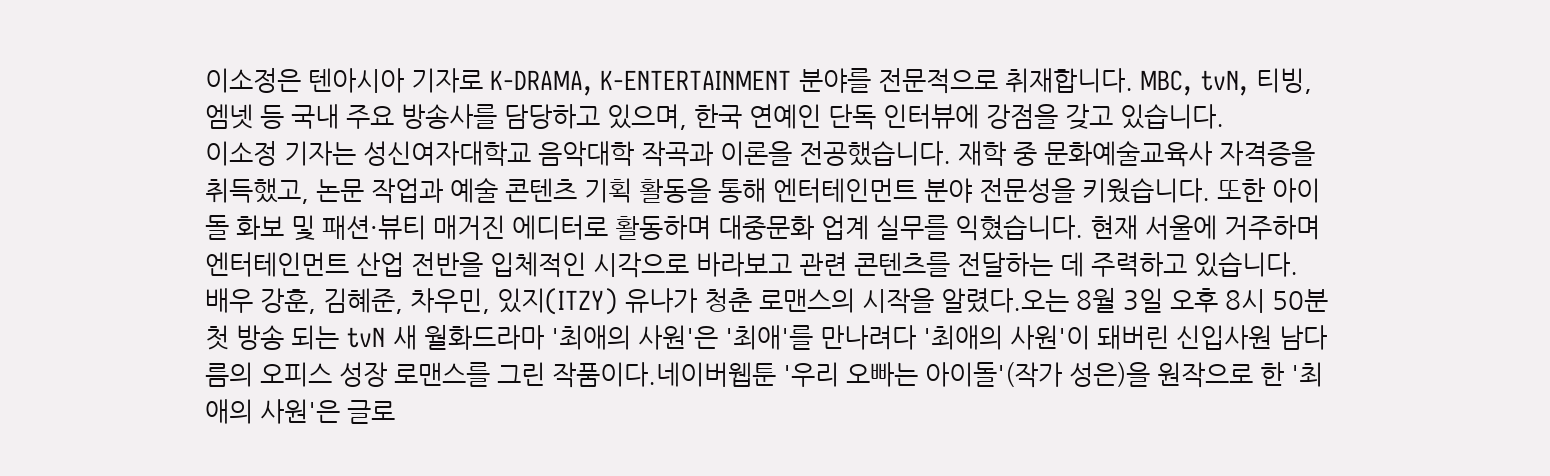이소정은 텐아시아 기자로 K-DRAMA, K-ENTERTAINMENT 분야를 전문적으로 취재합니다. MBC, tvN, 티빙, 엠넷 등 국내 주요 방송사를 담당하고 있으며, 한국 연예인 단독 인터뷰에 강점을 갖고 있습니다.
이소정 기자는 성신여자대학교 음악대학 작곡과 이론을 전공했습니다. 재학 중 문화예술교육사 자격증을 취득했고, 논문 작업과 예술 콘텐츠 기획 활동을 통해 엔터테인먼트 분야 전문성을 키웠습니다. 또한 아이돌 화보 및 패션·뷰티 매거진 에디터로 활동하며 대중문화 업계 실무를 익혔습니다. 현재 서울에 거주하며 엔터테인먼트 산업 전반을 입체적인 시각으로 바라보고 관련 콘텐츠를 전달하는 데 주력하고 있습니다.
배우 강훈, 김혜준, 차우민, 있지(ITZY) 유나가 청춘 로맨스의 시작을 알렸다.오는 8월 3일 오후 8시 50분 첫 방송 되는 tvN 새 월화드라마 '최애의 사원'은 '최애'를 만나려다 '최애의 사원'이 돼버린 신입사원 남다름의 오피스 성장 로맨스를 그린 작품이다.네이버웹툰 '우리 오빠는 아이돌'(작가 성은)을 원작으로 한 '최애의 사원'은 글로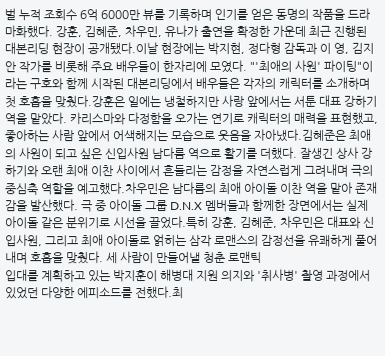벌 누적 조회수 6억 6000만 뷰를 기록하며 인기를 얻은 동명의 작품을 드라마화했다. 강훈, 김혜준, 차우민, 유나가 출연을 확정한 가운데 최근 진행된 대본리딩 현장이 공개됐다.이날 현장에는 박지현, 정다형 감독과 이 영, 김지안 작가를 비롯해 주요 배우들이 한자리에 모였다. "'최애의 사원' 파이팅"이라는 구호와 함께 시작된 대본리딩에서 배우들은 각자의 캐릭터를 소개하며 첫 호흡을 맞췄다.강훈은 일에는 냉철하지만 사랑 앞에서는 서툰 대표 강하기 역을 맡았다. 카리스마와 다정함을 오가는 연기로 캐릭터의 매력을 표현했고, 좋아하는 사람 앞에서 어색해지는 모습으로 웃음을 자아냈다.김혜준은 최애의 사원이 되고 싶은 신입사원 남다름 역으로 활기를 더했다. 잘생긴 상사 강하기와 오랜 최애 이찬 사이에서 흔들리는 감정을 자연스럽게 그려내며 극의 중심축 역할을 예고했다.차우민은 남다름의 최애 아이돌 이찬 역을 맡아 존재감을 발산했다. 극 중 아이돌 그룹 D.N.X 멤버들과 함께한 장면에서는 실제 아이돌 같은 분위기로 시선을 끌었다.특히 강훈, 김혜준, 차우민은 대표와 신입사원, 그리고 최애 아이돌로 얽히는 삼각 로맨스의 감정선을 유쾌하게 풀어내며 호흡을 맞췄다. 세 사람이 만들어낼 청춘 로맨틱
입대를 계획하고 있는 박지훈이 해병대 지원 의지와 '취사병' 촬영 과정에서 있었던 다양한 에피소드를 전했다.최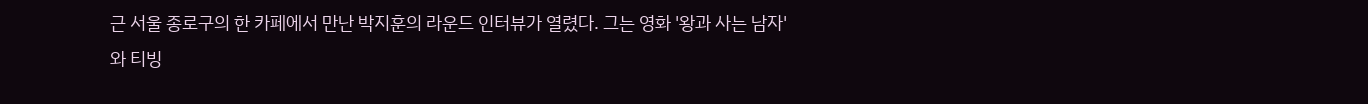근 서울 종로구의 한 카페에서 만난 박지훈의 라운드 인터뷰가 열렸다. 그는 영화 '왕과 사는 남자'와 티빙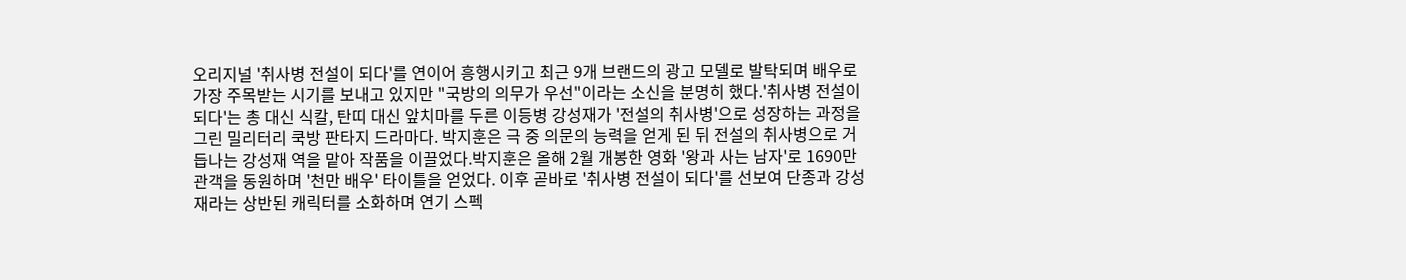오리지널 '취사병 전설이 되다'를 연이어 흥행시키고 최근 9개 브랜드의 광고 모델로 발탁되며 배우로 가장 주목받는 시기를 보내고 있지만 "국방의 의무가 우선"이라는 소신을 분명히 했다.'취사병 전설이 되다'는 총 대신 식칼, 탄띠 대신 앞치마를 두른 이등병 강성재가 '전설의 취사병'으로 성장하는 과정을 그린 밀리터리 쿡방 판타지 드라마다. 박지훈은 극 중 의문의 능력을 얻게 된 뒤 전설의 취사병으로 거듭나는 강성재 역을 맡아 작품을 이끌었다.박지훈은 올해 2월 개봉한 영화 '왕과 사는 남자'로 1690만 관객을 동원하며 '천만 배우' 타이틀을 얻었다. 이후 곧바로 '취사병 전설이 되다'를 선보여 단종과 강성재라는 상반된 캐릭터를 소화하며 연기 스펙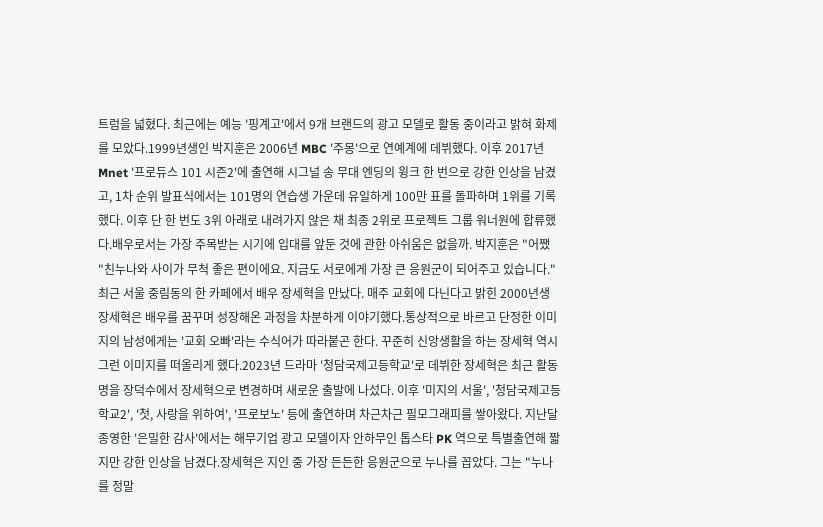트럼을 넓혔다. 최근에는 예능 '핑계고'에서 9개 브랜드의 광고 모델로 활동 중이라고 밝혀 화제를 모았다.1999년생인 박지훈은 2006년 MBC '주몽'으로 연예계에 데뷔했다. 이후 2017년 Mnet '프로듀스 101 시즌2'에 출연해 시그널 송 무대 엔딩의 윙크 한 번으로 강한 인상을 남겼고, 1차 순위 발표식에서는 101명의 연습생 가운데 유일하게 100만 표를 돌파하며 1위를 기록했다. 이후 단 한 번도 3위 아래로 내려가지 않은 채 최종 2위로 프로젝트 그룹 워너원에 합류했다.배우로서는 가장 주목받는 시기에 입대를 앞둔 것에 관한 아쉬움은 없을까. 박지훈은 "어쨌
"친누나와 사이가 무척 좋은 편이에요. 지금도 서로에게 가장 큰 응원군이 되어주고 있습니다."최근 서울 중림동의 한 카페에서 배우 장세혁을 만났다. 매주 교회에 다닌다고 밝힌 2000년생 장세혁은 배우를 꿈꾸며 성장해온 과정을 차분하게 이야기했다.통상적으로 바르고 단정한 이미지의 남성에게는 '교회 오빠'라는 수식어가 따라붙곤 한다. 꾸준히 신앙생활을 하는 장세혁 역시 그런 이미지를 떠올리게 했다.2023년 드라마 '청담국제고등학교'로 데뷔한 장세혁은 최근 활동명을 장덕수에서 장세혁으로 변경하며 새로운 출발에 나섰다. 이후 '미지의 서울', '청담국제고등학교2', '첫, 사랑을 위하여', '프로보노' 등에 출연하며 차근차근 필모그래피를 쌓아왔다. 지난달 종영한 '은밀한 감사'에서는 해무기업 광고 모델이자 안하무인 톱스타 PK 역으로 특별출연해 짧지만 강한 인상을 남겼다.장세혁은 지인 중 가장 든든한 응원군으로 누나를 꼽았다. 그는 "누나를 정말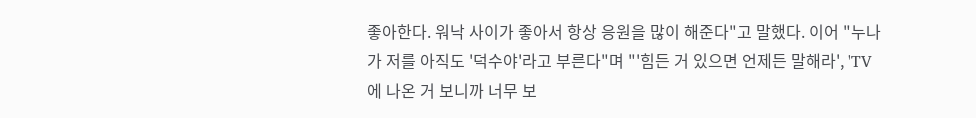좋아한다. 워낙 사이가 좋아서 항상 응원을 많이 해준다"고 말했다. 이어 "누나가 저를 아직도 '덕수야'라고 부른다"며 "'힘든 거 있으면 언제든 말해라', 'TV에 나온 거 보니까 너무 보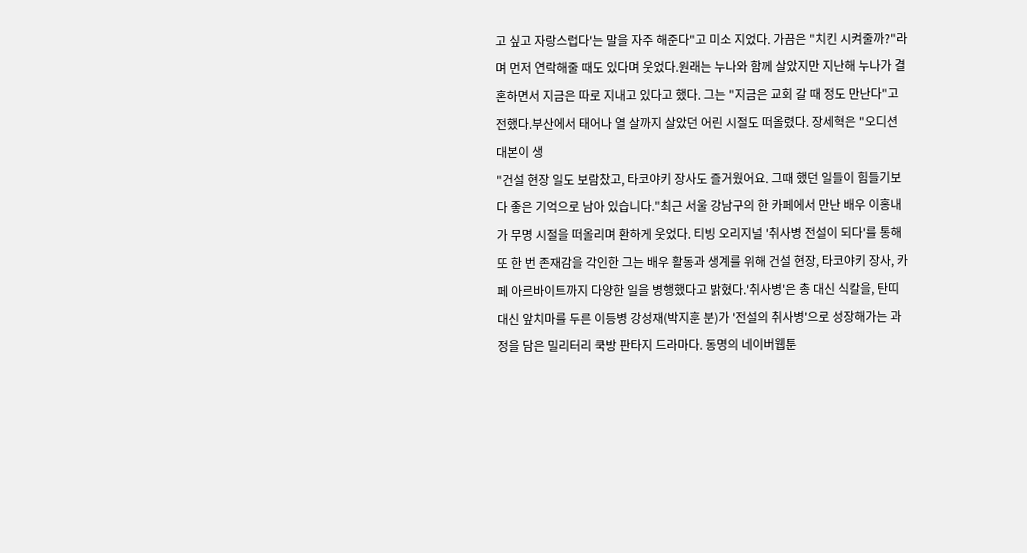고 싶고 자랑스럽다'는 말을 자주 해준다"고 미소 지었다. 가끔은 "치킨 시켜줄까?"라며 먼저 연락해줄 때도 있다며 웃었다.원래는 누나와 함께 살았지만 지난해 누나가 결혼하면서 지금은 따로 지내고 있다고 했다. 그는 "지금은 교회 갈 때 정도 만난다"고 전했다.부산에서 태어나 열 살까지 살았던 어린 시절도 떠올렸다. 장세혁은 "오디션 대본이 생
"건설 현장 일도 보람찼고, 타코야키 장사도 즐거웠어요. 그때 했던 일들이 힘들기보다 좋은 기억으로 남아 있습니다."최근 서울 강남구의 한 카페에서 만난 배우 이홍내가 무명 시절을 떠올리며 환하게 웃었다. 티빙 오리지널 '취사병 전설이 되다'를 통해 또 한 번 존재감을 각인한 그는 배우 활동과 생계를 위해 건설 현장, 타코야키 장사, 카페 아르바이트까지 다양한 일을 병행했다고 밝혔다.'취사병'은 총 대신 식칼을, 탄띠 대신 앞치마를 두른 이등병 강성재(박지훈 분)가 '전설의 취사병'으로 성장해가는 과정을 담은 밀리터리 쿡방 판타지 드라마다. 동명의 네이버웹툰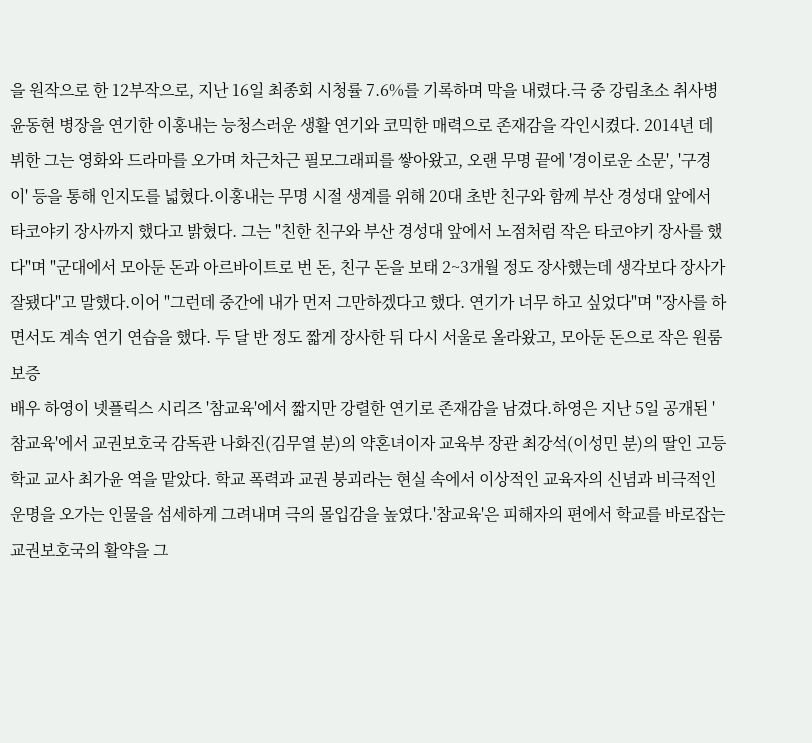을 원작으로 한 12부작으로, 지난 16일 최종회 시청률 7.6%를 기록하며 막을 내렸다.극 중 강림초소 취사병 윤동현 병장을 연기한 이홍내는 능청스러운 생활 연기와 코믹한 매력으로 존재감을 각인시켰다. 2014년 데뷔한 그는 영화와 드라마를 오가며 차근차근 필모그래피를 쌓아왔고, 오랜 무명 끝에 '경이로운 소문', '구경이' 등을 통해 인지도를 넓혔다.이홍내는 무명 시절 생계를 위해 20대 초반 친구와 함께 부산 경성대 앞에서 타코야키 장사까지 했다고 밝혔다. 그는 "친한 친구와 부산 경성대 앞에서 노점처럼 작은 타코야키 장사를 했다"며 "군대에서 모아둔 돈과 아르바이트로 번 돈, 친구 돈을 보태 2~3개월 정도 장사했는데 생각보다 장사가 잘됐다"고 말했다.이어 "그런데 중간에 내가 먼저 그만하겠다고 했다. 연기가 너무 하고 싶었다"며 "장사를 하면서도 계속 연기 연습을 했다. 두 달 반 정도 짧게 장사한 뒤 다시 서울로 올라왔고, 모아둔 돈으로 작은 원룸 보증
배우 하영이 넷플릭스 시리즈 '참교육'에서 짧지만 강렬한 연기로 존재감을 남겼다.하영은 지난 5일 공개된 '참교육'에서 교권보호국 감독관 나화진(김무열 분)의 약혼녀이자 교육부 장관 최강석(이성민 분)의 딸인 고등학교 교사 최가윤 역을 맡았다. 학교 폭력과 교권 붕괴라는 현실 속에서 이상적인 교육자의 신념과 비극적인 운명을 오가는 인물을 섬세하게 그려내며 극의 몰입감을 높였다.'참교육'은 피해자의 편에서 학교를 바로잡는 교권보호국의 활약을 그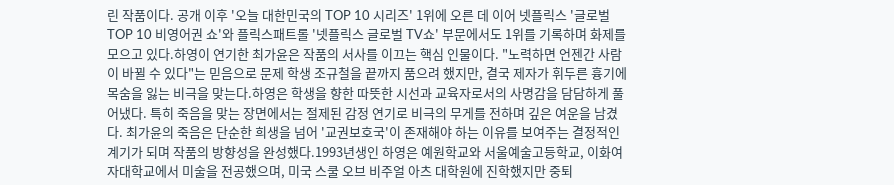린 작품이다. 공개 이후 '오늘 대한민국의 TOP 10 시리즈' 1위에 오른 데 이어 넷플릭스 '글로벌 TOP 10 비영어권 쇼'와 플릭스패트롤 '넷플릭스 글로벌 TV쇼' 부문에서도 1위를 기록하며 화제를 모으고 있다.하영이 연기한 최가윤은 작품의 서사를 이끄는 핵심 인물이다. "노력하면 언젠간 사람이 바뀔 수 있다"는 믿음으로 문제 학생 조규철을 끝까지 품으려 했지만, 결국 제자가 휘두른 흉기에 목숨을 잃는 비극을 맞는다.하영은 학생을 향한 따뜻한 시선과 교육자로서의 사명감을 담담하게 풀어냈다. 특히 죽음을 맞는 장면에서는 절제된 감정 연기로 비극의 무게를 전하며 깊은 여운을 남겼다. 최가윤의 죽음은 단순한 희생을 넘어 '교권보호국'이 존재해야 하는 이유를 보여주는 결정적인 계기가 되며 작품의 방향성을 완성했다.1993년생인 하영은 예원학교와 서울예술고등학교, 이화여자대학교에서 미술을 전공했으며, 미국 스쿨 오브 비주얼 아츠 대학원에 진학했지만 중퇴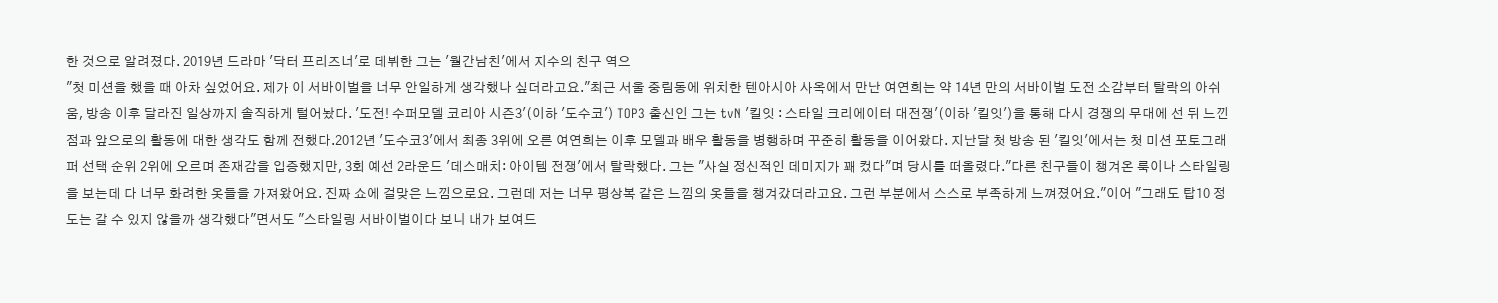한 것으로 알려졌다. 2019년 드라마 '닥터 프리즈너'로 데뷔한 그는 '월간남친'에서 지수의 친구 역으
"첫 미션을 했을 때 아차 싶었어요. 제가 이 서바이벌을 너무 안일하게 생각했나 싶더라고요."최근 서울 중림동에 위치한 텐아시아 사옥에서 만난 여연희는 약 14년 만의 서바이벌 도전 소감부터 탈락의 아쉬움, 방송 이후 달라진 일상까지 솔직하게 털어놨다. '도전! 수퍼모델 코리아 시즌3'(이하 '도수코') TOP3 출신인 그는 tvN '킬잇 : 스타일 크리에이터 대전쟁'(이하 '킬잇')을 통해 다시 경쟁의 무대에 선 뒤 느낀 점과 앞으로의 활동에 대한 생각도 함께 전했다.2012년 '도수코3'에서 최종 3위에 오른 여연희는 이후 모델과 배우 활동을 병행하며 꾸준히 활동을 이어왔다. 지난달 첫 방송 된 '킬잇'에서는 첫 미션 포토그래퍼 선택 순위 2위에 오르며 존재감을 입증했지만, 3회 예선 2라운드 '데스매치: 아이템 전쟁'에서 탈락했다. 그는 "사실 정신적인 데미지가 꽤 컸다"며 당시를 떠올렸다."다른 친구들이 챙겨온 룩이나 스타일링을 보는데 다 너무 화려한 옷들을 가져왔어요. 진짜 쇼에 걸맞은 느낌으로요. 그런데 저는 너무 평상복 같은 느낌의 옷들을 챙겨갔더라고요. 그런 부분에서 스스로 부족하게 느껴졌어요."이어 "그래도 탑10 정도는 갈 수 있지 않을까 생각했다"면서도 "스타일링 서바이벌이다 보니 내가 보여드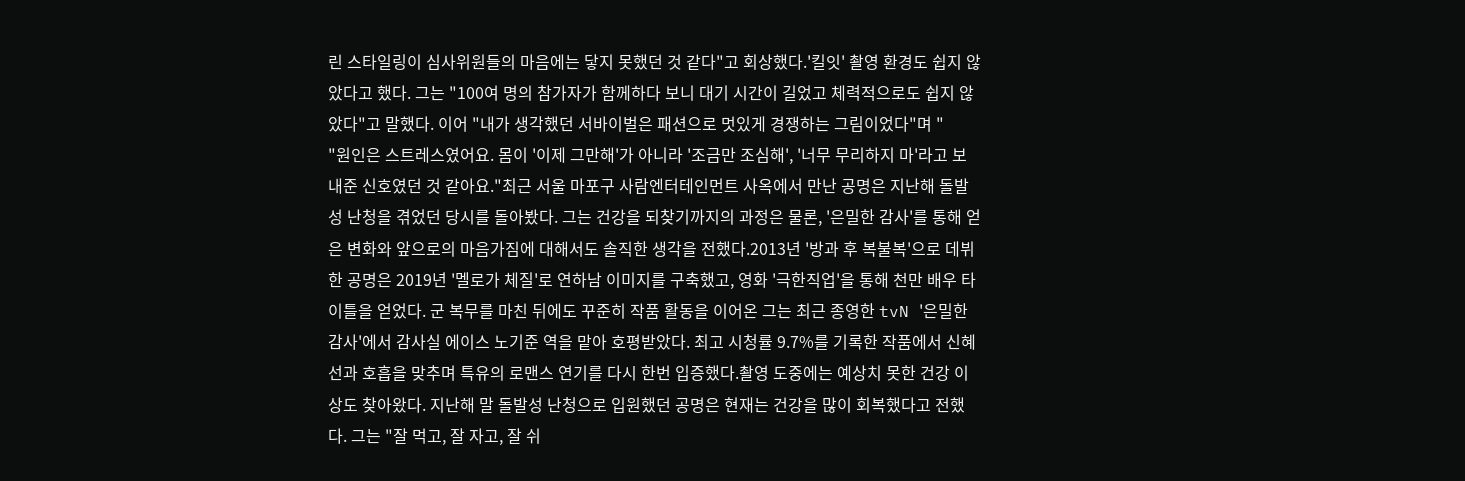린 스타일링이 심사위원들의 마음에는 닿지 못했던 것 같다"고 회상했다.'킬잇' 촬영 환경도 쉽지 않았다고 했다. 그는 "100여 명의 참가자가 함께하다 보니 대기 시간이 길었고 체력적으로도 쉽지 않았다"고 말했다. 이어 "내가 생각했던 서바이벌은 패션으로 멋있게 경쟁하는 그림이었다"며 "
"원인은 스트레스였어요. 몸이 '이제 그만해'가 아니라 '조금만 조심해', '너무 무리하지 마'라고 보내준 신호였던 것 같아요."최근 서울 마포구 사람엔터테인먼트 사옥에서 만난 공명은 지난해 돌발성 난청을 겪었던 당시를 돌아봤다. 그는 건강을 되찾기까지의 과정은 물론, '은밀한 감사'를 통해 얻은 변화와 앞으로의 마음가짐에 대해서도 솔직한 생각을 전했다.2013년 '방과 후 복불복'으로 데뷔한 공명은 2019년 '멜로가 체질'로 연하남 이미지를 구축했고, 영화 '극한직업'을 통해 천만 배우 타이틀을 얻었다. 군 복무를 마친 뒤에도 꾸준히 작품 활동을 이어온 그는 최근 종영한 tvN '은밀한 감사'에서 감사실 에이스 노기준 역을 맡아 호평받았다. 최고 시청률 9.7%를 기록한 작품에서 신혜선과 호흡을 맞추며 특유의 로맨스 연기를 다시 한번 입증했다.촬영 도중에는 예상치 못한 건강 이상도 찾아왔다. 지난해 말 돌발성 난청으로 입원했던 공명은 현재는 건강을 많이 회복했다고 전했다. 그는 "잘 먹고, 잘 자고, 잘 쉬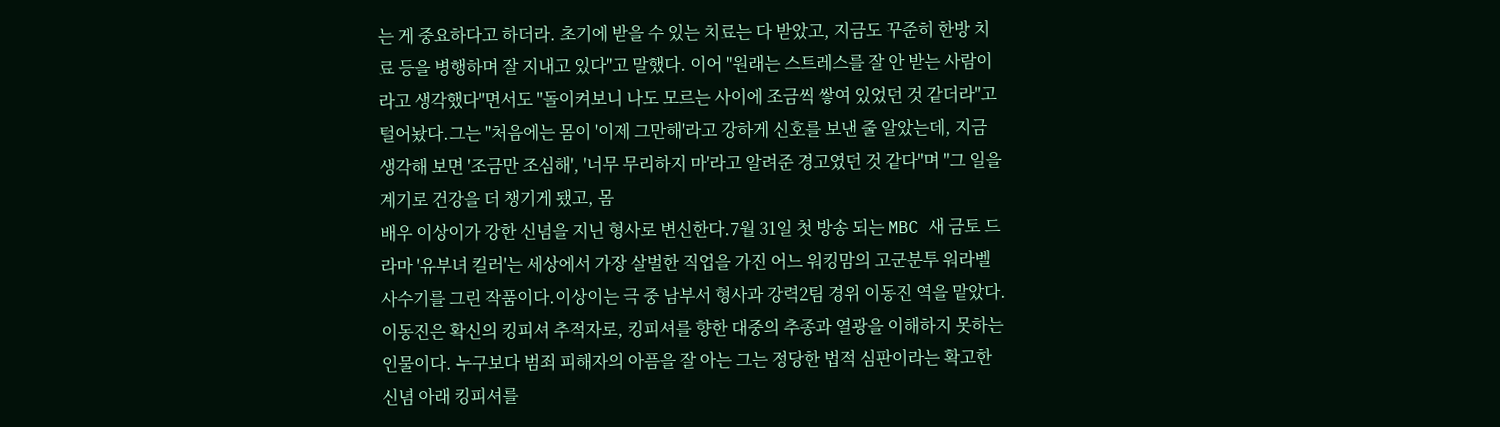는 게 중요하다고 하더라. 초기에 받을 수 있는 치료는 다 받았고, 지금도 꾸준히 한방 치료 등을 병행하며 잘 지내고 있다"고 말했다. 이어 "원래는 스트레스를 잘 안 받는 사람이라고 생각했다"면서도 "돌이켜보니 나도 모르는 사이에 조금씩 쌓여 있었던 것 같더라"고 털어놨다.그는 "처음에는 몸이 '이제 그만해'라고 강하게 신호를 보낸 줄 알았는데, 지금 생각해 보면 '조금만 조심해', '너무 무리하지 마'라고 알려준 경고였던 것 같다"며 "그 일을 계기로 건강을 더 챙기게 됐고, 몸
배우 이상이가 강한 신념을 지닌 형사로 변신한다.7월 31일 첫 방송 되는 MBC 새 금토 드라마 '유부녀 킬러'는 세상에서 가장 살벌한 직업을 가진 어느 워킹맘의 고군분투 워라벨 사수기를 그린 작품이다.이상이는 극 중 남부서 형사과 강력2팀 경위 이동진 역을 맡았다. 이동진은 확신의 킹피셔 추적자로, 킹피셔를 향한 대중의 추종과 열광을 이해하지 못하는 인물이다. 누구보다 범죄 피해자의 아픔을 잘 아는 그는 정당한 법적 심판이라는 확고한 신념 아래 킹피셔를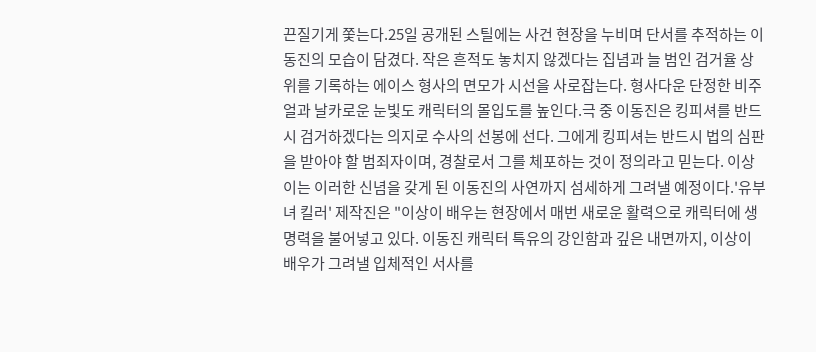끈질기게 쫓는다.25일 공개된 스틸에는 사건 현장을 누비며 단서를 추적하는 이동진의 모습이 담겼다. 작은 흔적도 놓치지 않겠다는 집념과 늘 범인 검거율 상위를 기록하는 에이스 형사의 면모가 시선을 사로잡는다. 형사다운 단정한 비주얼과 날카로운 눈빛도 캐릭터의 몰입도를 높인다.극 중 이동진은 킹피셔를 반드시 검거하겠다는 의지로 수사의 선봉에 선다. 그에게 킹피셔는 반드시 법의 심판을 받아야 할 범죄자이며, 경찰로서 그를 체포하는 것이 정의라고 믿는다. 이상이는 이러한 신념을 갖게 된 이동진의 사연까지 섬세하게 그려낼 예정이다.'유부녀 킬러' 제작진은 "이상이 배우는 현장에서 매번 새로운 활력으로 캐릭터에 생명력을 불어넣고 있다. 이동진 캐릭터 특유의 강인함과 깊은 내면까지, 이상이 배우가 그려낼 입체적인 서사를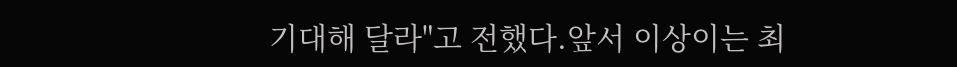기대해 달라"고 전했다.앞서 이상이는 최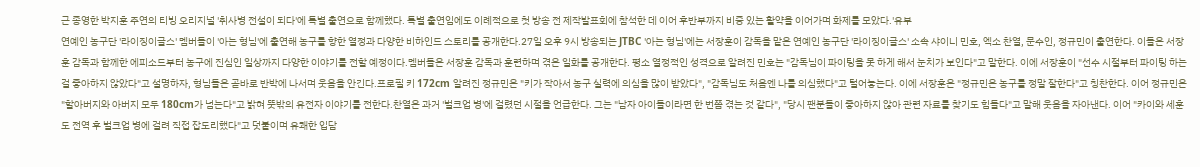근 종영한 박지훈 주연의 티빙 오리지널 '취사병 전설이 되다'에 특별 출연으로 함께했다. 특별 출연임에도 이례적으로 첫 방송 전 제작발표회에 참석한 데 이어 후반부까지 비중 있는 활약을 이어가며 화제를 모았다.'유부
연예인 농구단 '라이징이글스' 멤버들이 '아는 형님'에 출연해 농구를 향한 열정과 다양한 비하인드 스토리를 공개한다.27일 오후 9시 방송되는 JTBC '아는 형님'에는 서장훈이 감독을 맡은 연예인 농구단 '라이징이글스' 소속 샤이니 민호, 엑소 찬열, 문수인, 정규민이 출연한다. 이들은 서장훈 감독과 함께한 에피소드부터 농구에 진심인 일상까지 다양한 이야기를 전할 예정이다.멤버들은 서장훈 감독과 훈련하며 겪은 일화를 공개한다. 평소 열정적인 성격으로 알려진 민호는 "감독님이 파이팅을 못 하게 해서 눈치가 보인다"고 말한다. 이에 서장훈이 "선수 시절부터 파이팅 하는 걸 좋아하지 않았다"고 설명하자, 형님들은 곧바로 반박에 나서며 웃음을 안긴다.프로필 키 172cm 알려진 정규민은 "키가 작아서 농구 실력에 의심을 많이 받았다", "감독님도 처음엔 나를 의심했다"고 털어놓는다. 이에 서장훈은 "정규민은 농구를 정말 잘한다"고 칭찬한다. 이어 정규민은 "할아버지와 아버지 모두 180cm가 넘는다"고 밝혀 뜻밖의 유전자 이야기를 전한다.찬열은 과거 '벌크업 병'에 걸렸던 시절을 언급한다. 그는 "남자 아이돌이라면 한 번쯤 겪는 것 같다", "당시 팬분들이 좋아하지 않아 관련 자료를 찾기도 힘들다"고 말해 웃음을 자아낸다. 이어 "카이와 세훈도 전역 후 벌크업 병에 걸려 직접 잡도리했다"고 덧붙이며 유쾌한 입담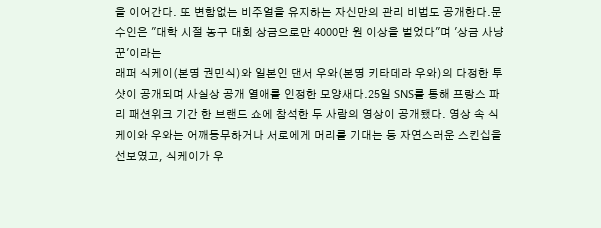을 이어간다. 또 변함없는 비주얼을 유지하는 자신만의 관리 비법도 공개한다.문수인은 "대학 시절 농구 대회 상금으로만 4000만 원 이상을 벌었다"며 '상금 사냥꾼'이라는
래퍼 식케이(본명 권민식)와 일본인 댄서 우와(본명 키타데라 우와)의 다정한 투 샷이 공개되며 사실상 공개 열애를 인정한 모양새다.25일 SNS를 통해 프랑스 파리 패션위크 기간 한 브랜드 쇼에 참석한 두 사람의 영상이 공개됐다. 영상 속 식케이와 우와는 어깨동무하거나 서로에게 머리를 기대는 등 자연스러운 스킨십을 선보였고, 식케이가 우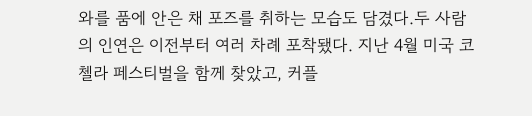와를 품에 안은 채 포즈를 취하는 모습도 담겼다.두 사람의 인연은 이전부터 여러 차례 포착됐다. 지난 4월 미국 코첼라 페스티벌을 함께 찾았고, 커플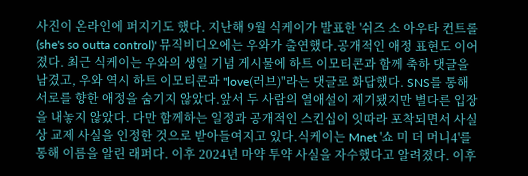사진이 온라인에 퍼지기도 했다. 지난해 9월 식케이가 발표한 '쉬즈 소 아우타 컨트롤(she's so outta control)' 뮤직비디오에는 우와가 출연했다.공개적인 애정 표현도 이어졌다. 최근 식케이는 우와의 생일 기념 게시물에 하트 이모티콘과 함께 축하 댓글을 남겼고, 우와 역시 하트 이모티콘과 "love(러브)"라는 댓글로 화답했다. SNS를 통해 서로를 향한 애정을 숨기지 않았다.앞서 두 사람의 열애설이 제기됐지만 별다른 입장을 내놓지 않았다. 다만 함께하는 일정과 공개적인 스킨십이 잇따라 포착되면서 사실상 교제 사실을 인정한 것으로 받아들여지고 있다.식케이는 Mnet '쇼 미 더 머니4'를 통해 이름을 알린 래퍼다. 이후 2024년 마약 투약 사실을 자수했다고 알려졌다. 이후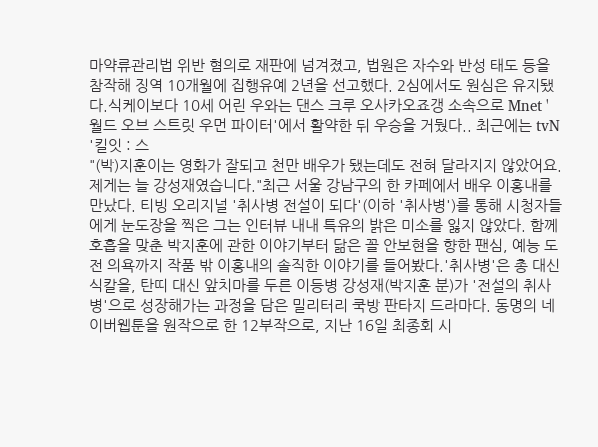마약류관리법 위반 혐의로 재판에 넘겨졌고, 법원은 자수와 반성 태도 등을 참작해 징역 10개월에 집행유예 2년을 선고했다. 2심에서도 원심은 유지됐다.식케이보다 10세 어린 우와는 댄스 크루 오사카오죠갱 소속으로 Mnet '월드 오브 스트릿 우먼 파이터'에서 활약한 뒤 우승을 거뒀다.. 최근에는 tvN '킬잇 : 스
"(박)지훈이는 영화가 잘되고 천만 배우가 됐는데도 전혀 달라지지 않았어요. 제게는 늘 강성재였습니다."최근 서울 강남구의 한 카페에서 배우 이홍내를 만났다. 티빙 오리지널 '취사병 전설이 되다'(이하 '취사병')를 통해 시청자들에게 눈도장을 찍은 그는 인터뷰 내내 특유의 밝은 미소를 잃지 않았다. 함께 호흡을 맞춘 박지훈에 관한 이야기부터 닮은 꼴 안보현을 향한 팬심, 예능 도전 의욕까지 작품 밖 이홍내의 솔직한 이야기를 들어봤다.'취사병'은 총 대신 식칼을, 탄띠 대신 앞치마를 두른 이등병 강성재(박지훈 분)가 '전설의 취사병'으로 성장해가는 과정을 담은 밀리터리 쿡방 판타지 드라마다. 동명의 네이버웹툰을 원작으로 한 12부작으로, 지난 16일 최종회 시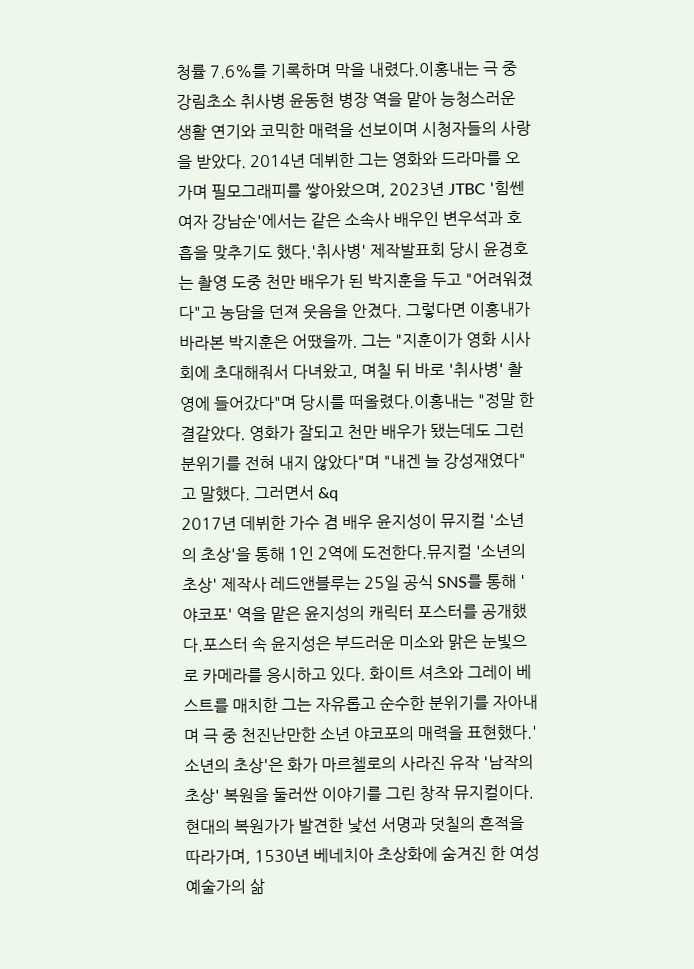청률 7.6%를 기록하며 막을 내렸다.이홍내는 극 중 강림초소 취사병 윤동현 병장 역을 맡아 능청스러운 생활 연기와 코믹한 매력을 선보이며 시청자들의 사랑을 받았다. 2014년 데뷔한 그는 영화와 드라마를 오가며 필모그래피를 쌓아왔으며, 2023년 JTBC '힘쎈여자 강남순'에서는 같은 소속사 배우인 변우석과 호흡을 맞추기도 했다.'취사병' 제작발표회 당시 윤경호는 촬영 도중 천만 배우가 된 박지훈을 두고 "어려워졌다"고 농담을 던져 웃음을 안겼다. 그렇다면 이홍내가 바라본 박지훈은 어땠을까. 그는 "지훈이가 영화 시사회에 초대해줘서 다녀왔고, 며칠 뒤 바로 '취사병' 촬영에 들어갔다"며 당시를 떠올렸다.이홍내는 "정말 한결같았다. 영화가 잘되고 천만 배우가 됐는데도 그런 분위기를 전혀 내지 않았다"며 "내겐 늘 강성재였다"고 말했다. 그러면서 &q
2017년 데뷔한 가수 겸 배우 윤지성이 뮤지컬 '소년의 초상'을 통해 1인 2역에 도전한다.뮤지컬 '소년의 초상' 제작사 레드앤블루는 25일 공식 SNS를 통해 '야코포' 역을 맡은 윤지성의 캐릭터 포스터를 공개했다.포스터 속 윤지성은 부드러운 미소와 맑은 눈빛으로 카메라를 응시하고 있다. 화이트 셔츠와 그레이 베스트를 매치한 그는 자유롭고 순수한 분위기를 자아내며 극 중 천진난만한 소년 야코포의 매력을 표현했다.'소년의 초상'은 화가 마르첼로의 사라진 유작 '남작의 초상' 복원을 둘러싼 이야기를 그린 창작 뮤지컬이다. 현대의 복원가가 발견한 낯선 서명과 덧칠의 흔적을 따라가며, 1530년 베네치아 초상화에 숨겨진 한 여성 예술가의 삶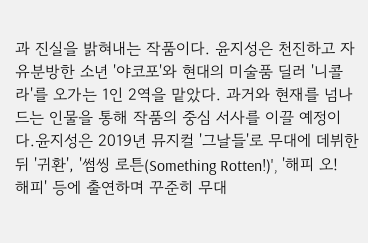과 진실을 밝혀내는 작품이다. 윤지성은 천진하고 자유분방한 소년 '야코포'와 현대의 미술품 딜러 '니콜라'를 오가는 1인 2역을 맡았다. 과거와 현재를 넘나드는 인물을 통해 작품의 중심 서사를 이끌 예정이다.윤지성은 2019년 뮤지컬 '그날들'로 무대에 데뷔한 뒤 '귀환', '썸씽 로튼(Something Rotten!)', '해피 오! 해피' 등에 출연하며 꾸준히 무대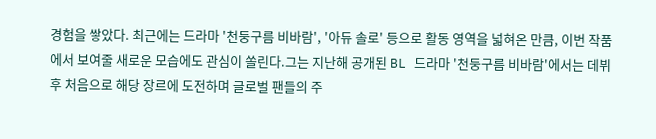경험을 쌓았다. 최근에는 드라마 '천둥구름 비바람', '아듀 솔로' 등으로 활동 영역을 넓혀온 만큼, 이번 작품에서 보여줄 새로운 모습에도 관심이 쏠린다.그는 지난해 공개된 BL 드라마 '천둥구름 비바람'에서는 데뷔 후 처음으로 해당 장르에 도전하며 글로벌 팬들의 주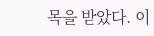목을 받았다. 이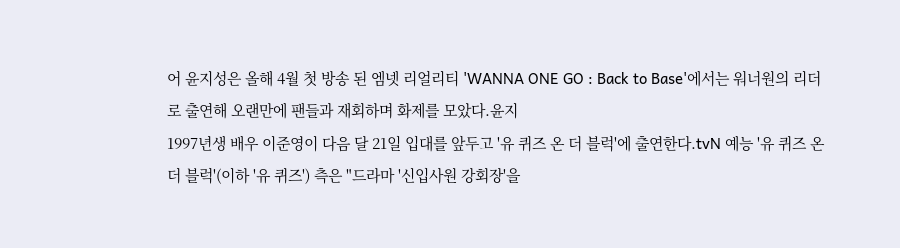어 윤지성은 올해 4월 첫 방송 된 엠넷 리얼리티 'WANNA ONE GO : Back to Base'에서는 워너원의 리더로 출연해 오랜만에 팬들과 재회하며 화제를 모았다.윤지
1997년생 배우 이준영이 다음 달 21일 입대를 앞두고 '유 퀴즈 온 더 블럭'에 출연한다.tvN 예능 '유 퀴즈 온 더 블럭'(이하 '유 퀴즈') 측은 "드라마 '신입사원 강회장'을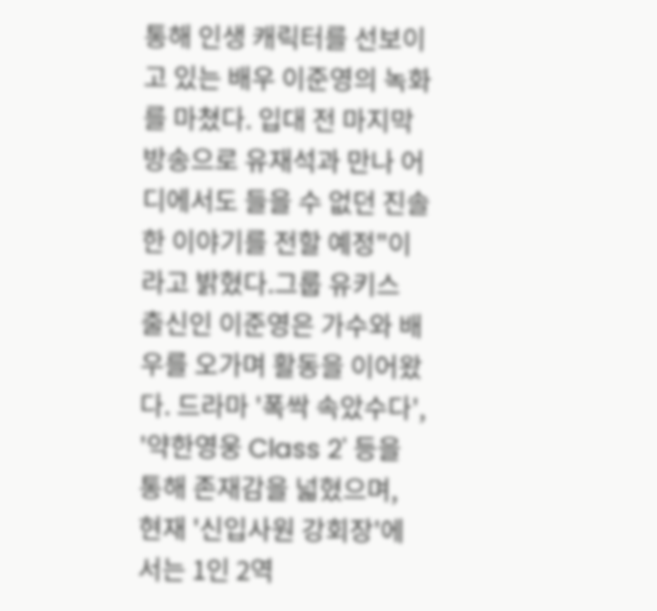통해 인생 캐릭터를 선보이고 있는 배우 이준영의 녹화를 마쳤다. 입대 전 마지막 방송으로 유재석과 만나 어디에서도 들을 수 없던 진솔한 이야기를 전할 예정"이라고 밝혔다.그룹 유키스 출신인 이준영은 가수와 배우를 오가며 활동을 이어왔다. 드라마 '폭싹 속았수다', '약한영웅 Class 2' 등을 통해 존재감을 넓혔으며, 현재 '신입사원 강회장'에서는 1인 2역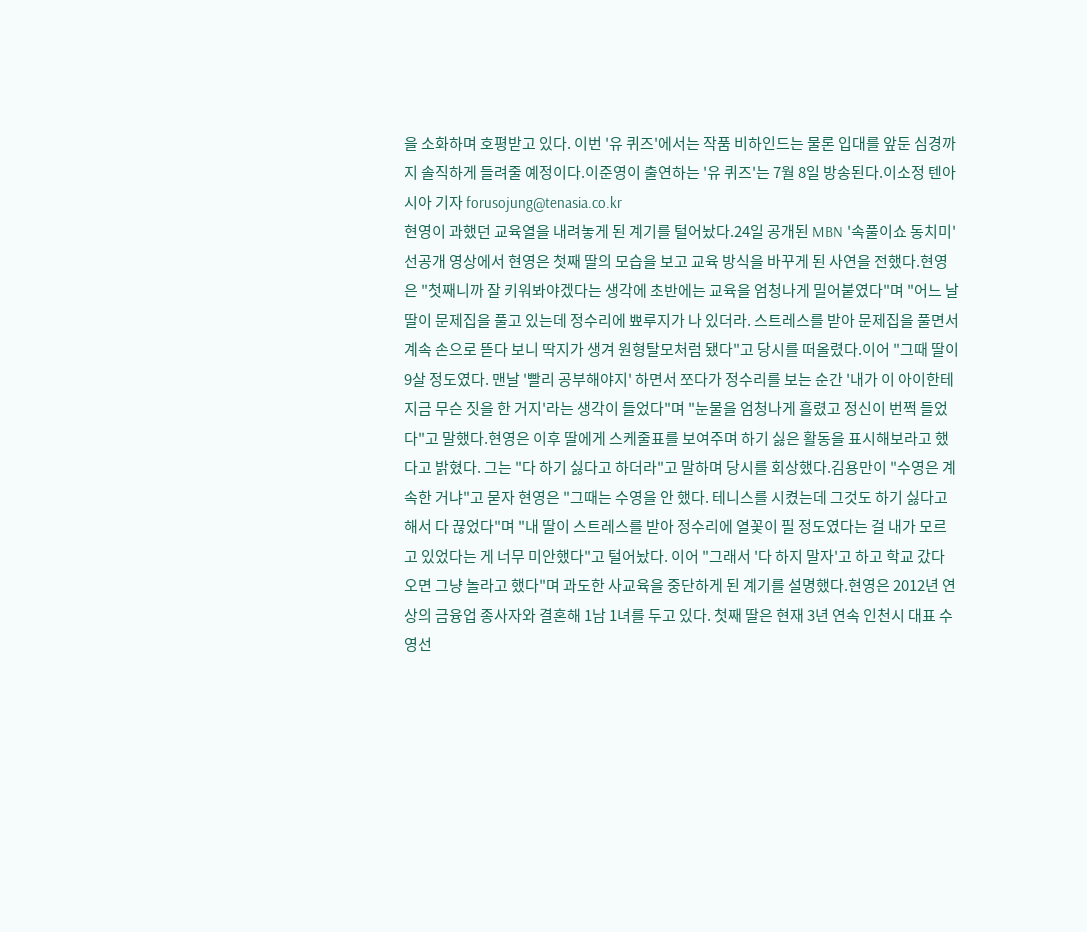을 소화하며 호평받고 있다. 이번 '유 퀴즈'에서는 작품 비하인드는 물론 입대를 앞둔 심경까지 솔직하게 들려줄 예정이다.이준영이 출연하는 '유 퀴즈'는 7월 8일 방송된다.이소정 텐아시아 기자 forusojung@tenasia.co.kr
현영이 과했던 교육열을 내려놓게 된 계기를 털어놨다.24일 공개된 MBN '속풀이쇼 동치미' 선공개 영상에서 현영은 첫째 딸의 모습을 보고 교육 방식을 바꾸게 된 사연을 전했다.현영은 "첫째니까 잘 키워봐야겠다는 생각에 초반에는 교육을 엄청나게 밀어붙였다"며 "어느 날 딸이 문제집을 풀고 있는데 정수리에 뾰루지가 나 있더라. 스트레스를 받아 문제집을 풀면서 계속 손으로 뜯다 보니 딱지가 생겨 원형탈모처럼 됐다"고 당시를 떠올렸다.이어 "그때 딸이 9살 정도였다. 맨날 '빨리 공부해야지' 하면서 쪼다가 정수리를 보는 순간 '내가 이 아이한테 지금 무슨 짓을 한 거지'라는 생각이 들었다"며 "눈물을 엄청나게 흘렸고 정신이 번쩍 들었다"고 말했다.현영은 이후 딸에게 스케줄표를 보여주며 하기 싫은 활동을 표시해보라고 했다고 밝혔다. 그는 "다 하기 싫다고 하더라"고 말하며 당시를 회상했다.김용만이 "수영은 계속한 거냐"고 묻자 현영은 "그때는 수영을 안 했다. 테니스를 시켰는데 그것도 하기 싫다고 해서 다 끊었다"며 "내 딸이 스트레스를 받아 정수리에 열꽃이 필 정도였다는 걸 내가 모르고 있었다는 게 너무 미안했다"고 털어놨다. 이어 "그래서 '다 하지 말자'고 하고 학교 갔다 오면 그냥 놀라고 했다"며 과도한 사교육을 중단하게 된 계기를 설명했다.현영은 2012년 연상의 금융업 종사자와 결혼해 1남 1녀를 두고 있다. 첫째 딸은 현재 3년 연속 인천시 대표 수영선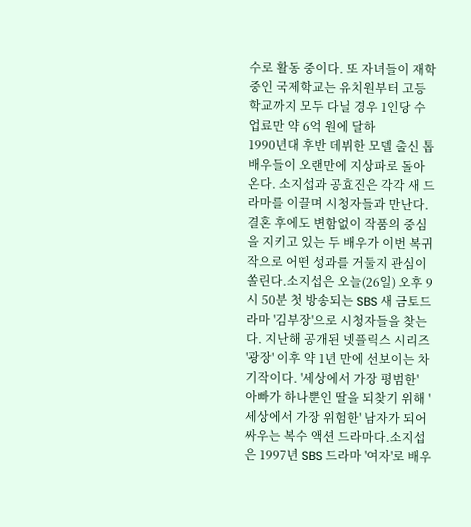수로 활동 중이다. 또 자녀들이 재학 중인 국제학교는 유치원부터 고등학교까지 모두 다닐 경우 1인당 수업료만 약 6억 원에 달하
1990년대 후반 데뷔한 모델 출신 톱배우들이 오랜만에 지상파로 돌아온다. 소지섭과 공효진은 각각 새 드라마를 이끌며 시청자들과 만난다. 결혼 후에도 변함없이 작품의 중심을 지키고 있는 두 배우가 이번 복귀작으로 어떤 성과를 거둘지 관심이 쏠린다.소지섭은 오늘(26일) 오후 9시 50분 첫 방송되는 SBS 새 금토드라마 '김부장'으로 시청자들을 찾는다. 지난해 공개된 넷플릭스 시리즈 '광장' 이후 약 1년 만에 선보이는 차기작이다. '세상에서 가장 평범한' 아빠가 하나뿐인 딸을 되찾기 위해 '세상에서 가장 위험한' 남자가 되어 싸우는 복수 액션 드라마다.소지섭은 1997년 SBS 드라마 '여자'로 배우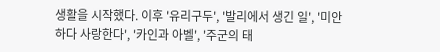생활을 시작했다. 이후 '유리구두', '발리에서 생긴 일', '미안하다 사랑한다', '카인과 아벨', '주군의 태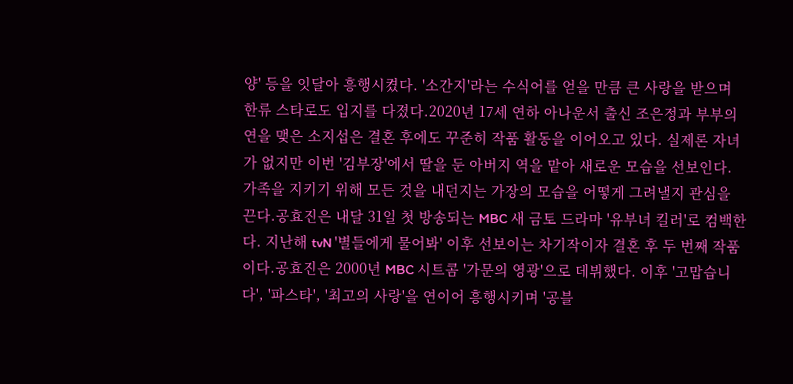양' 등을 잇달아 흥행시켰다. '소간지'라는 수식어를 얻을 만큼 큰 사랑을 받으며 한류 스타로도 입지를 다졌다.2020년 17세 연하 아나운서 출신 조은정과 부부의 연을 맺은 소지섭은 결혼 후에도 꾸준히 작품 활동을 이어오고 있다. 실제론 자녀가 없지만 이번 '김부장'에서 딸을 둔 아버지 역을 맡아 새로운 모습을 선보인다. 가족을 지키기 위해 모든 것을 내던지는 가장의 모습을 어떻게 그려낼지 관심을 끈다.공효진은 내달 31일 첫 방송되는 MBC 새 금토 드라마 '유부녀 킬러'로 컴백한다. 지난해 tvN '별들에게 물어봐' 이후 선보이는 차기작이자 결혼 후 두 번째 작품이다.공효진은 2000년 MBC 시트콤 '가문의 영광'으로 데뷔했다. 이후 '고맙습니다', '파스타', '최고의 사랑'을 연이어 흥행시키며 '공블